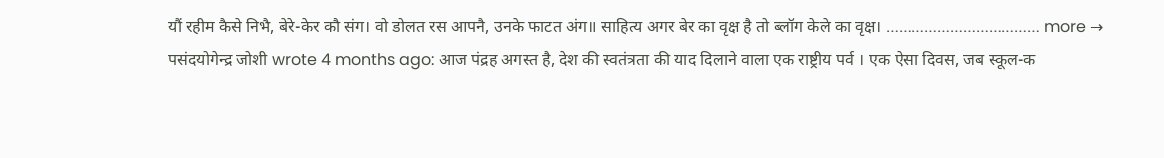यौं रहीम कैसे निभै, बेरे-केर कौ संग। वो डोलत रस आपनै, उनके फाटत अंग॥ साहित्य अगर बेर का वृक्ष है तो ब्लॉग केले का वृक्ष। ……………………………… more →
पसंदयोगेन्द्र जोशी wrote 4 months ago: आज पंद्रह अगस्त है, देश की स्वतंत्रता की याद दिलाने वाला एक राष्ट्रीय पर्व । एक ऐसा दिवस, जब स्कूल-क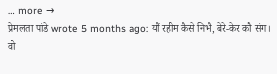… more →
प्रेमलता पांडे wrote 5 months ago: यौं रहीम कैसे निभै, बेरे-केर कौ संग। वो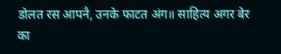डोलत रस आपनै, उनके फाटत अंग॥ साहित्य अगर बेर का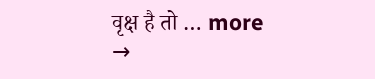वृक्ष है तो … more →